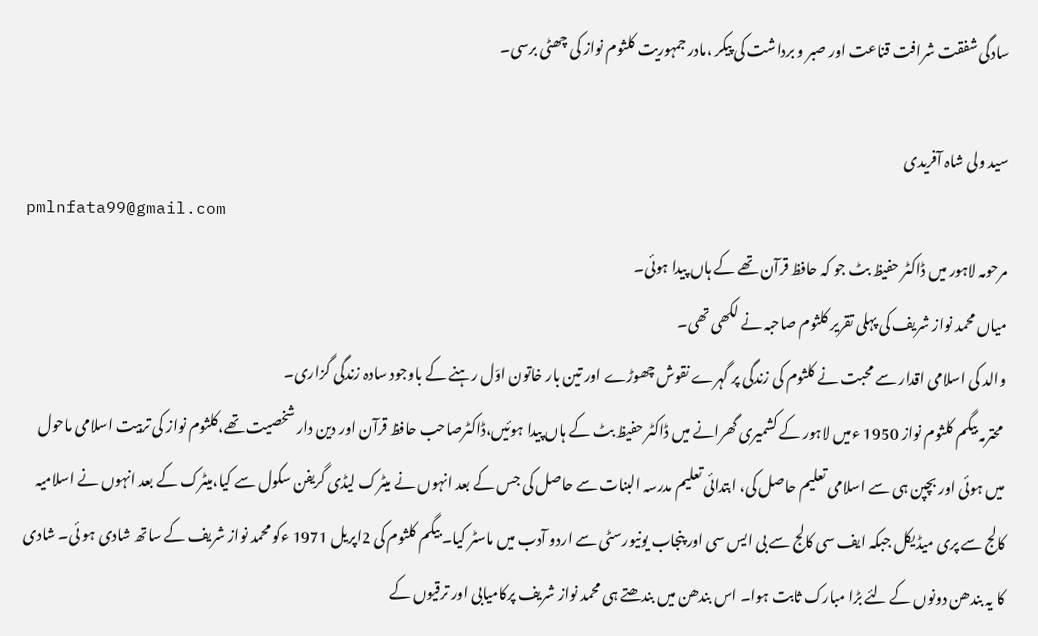سادگی شفقت شرافت قناعت اور صبر و برداشت کی پیکر ،مادر جمہوریت کلثوم نواز کی چھٹی برسی۔

سید ولی شاہ آفریدی
pmlnfata99@gmail.com
مرحومہ لاہور میں ڈاکٹر حفیظ بٹ جو کہ حافظ قرآن تھے کے ہاں پیدا ہوئی۔
میاں محمد نواز شریف کی پہلی تقریر کلثوم صاحبہ نے لکھی تھی۔
والد کی اسلامی اقدار سے محبت نے کلثوم کی زندگی پر گہرے نقوش چھوڑے اور تین بار خاتون اوّل رہنے کے باوجود سادہ زندگی گزاری۔
 محترمہ بیگم کلثوم نواز 1950 ءمیں لاہور کے کشمیری گھرانے میں ڈاکٹر حفیظ بٹ کے ہاں پیدا ہوئیں،ڈاکٹرصاحب حافظ قرآن اور دین دار شخصیت تھے،کلثوم نواز کی تربیت اسلامی ماحول میں ہوئی اور بچپن ہی سے اسلامی تعلیم حاصل کی، ابتدائی تعلیم مدرسہ البنات سے حاصل کی جس کے بعد انہوں نے میٹرک لیڈی گریفن سکول سے کیا،میٹرک کے بعد انہوں نے اسلامیہ کالج سے پری میڈیکل جبکہ ایف سی کالج سے بی ایس سی اور پنجاب یونیورسٹی سے اردو آدب میں ماسٹر کیا۔ بیگم کلثوم کی 2اپریل 1971 ءکو محمد نواز شریف کے ساتھ شادی ہو ئی۔ شادی کا یہ بندھن دونوں کے لئے بڑا مبارک ثابت ہوا۔ اس بندھن میں بندھتے ہی محمد نواز شریف پرکامیابی اور ترقیوں کے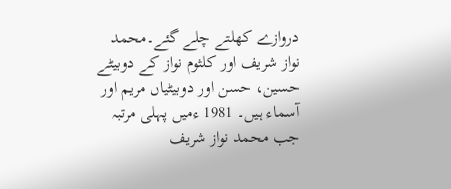دروازے کھلتے چلے گئے۔محمد نواز شریف اور کلثوم نواز کے دوبیٹے حسین، حسن اور دوبیٹیاں مریم اور آسماء ہیں۔ 1981 ءمیں پہلی مرتبہ جب محمد نواز شریف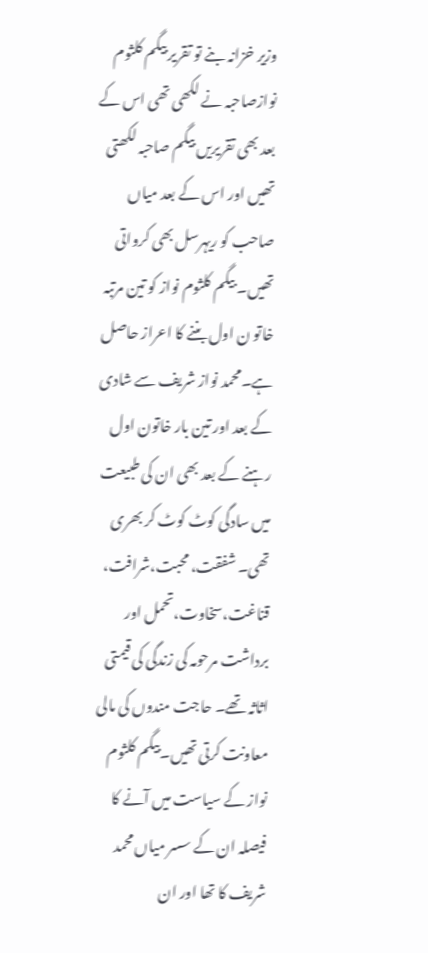وزیر خزانہ بنے تو تقریر بیگم کلثوم نوازصاحبہ نے لکھی تھی اس کے بعد بھی تقریریں بیگم صاحبہ لکھتی تھیں اور اس کے بعد میاں صاحب کو ریہرسل بھی کرواتی تھیں۔ بیگم کلثوم نواز کو تین مرتبہ خاتو ن اول بننے کا اعراز حاصل ہے۔محمد نواز شریف سے شادی کے بعد اور تین بار خاتون اول رہنے کے بعد بھی ان کی طبیعت میں سادگی کوٹ کوٹ کر بھری تھی۔ شفقت، محبت،شرافت، قناغت،سخاوت،تحمل اور برداشت مرحومہ کی زندگی کی قیمتی اثاثہ تھے۔ حاجت مندوں کی مالی معاونت کرتی تھیں۔بیگم کلثوم نواز کے سیاست میں آنے کا فیصلہ ان کے سسر میاں محمد شریف کا تھا اور ان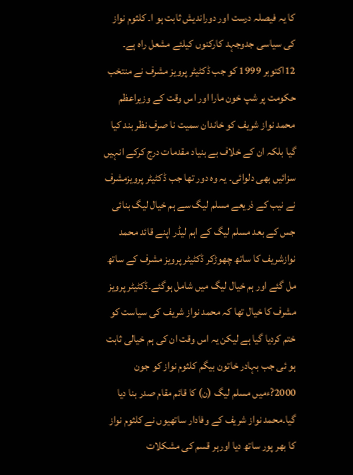کا یہ فیصلہ درست اور دوراندیش ثابت ہو ا۔ کلثوم نواز کی سیاسی جدوجہد کارکنوں کیلئے مشعل راہ ہے۔
12اکتوبر 1999 کو جب ڈکٹیٹر پرویز مشرف نے منتخب حکومت پر شپ خون مارا اور اس وقت کے وزیراعظم محمد نواز شریف کو خاندان سمیت نا صرف نظر بند کیا گیا بلکہ ان کے خلاف بے بنیاد مقدمات درج کرکے انہیں سزائیں بھی دلوائی۔ یہ وہ دور تھا جب ڈکٹیٹر پرویزمشرف نے نیب کے ذریعے مسلم لیگ سے ہم خیال لیگ بنائی جس کے بعد مسلم لیگ کے اہم لیڈر اپنے قائد محمد نوازشریف کا ساتھ چھوڑکر ڈکٹیٹر پرویز مشرف کے ساتھ مل گئے اور ہم خیال لیگ میں شامل ہوگئے۔ڈکٹیٹر پرویز مشرف کا خیال تھا کہ محمد نواز شریف کی سیاست کو ختم کردیا گیا ہے لیکن یہ اس وقت ان کی ہم خیالی ثابت ہو ئی جب بہادر خاتون بیگم کلثوم نواز کو جون 2000?ءمیں مسلم لیگ (ن) کا قائم مقام صدر بنا دیا گیا۔محمد نواز شریف کے وفادار ساتھیوں نے کلثوم نواز کا بھر پور ساتھ دیا اورہر قسم کی مشکلات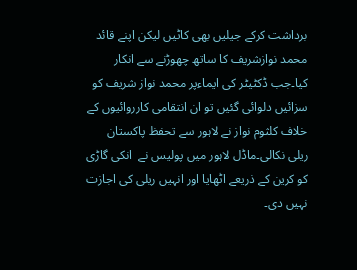برداشت کرکے جیلیں بھی کاٹیں لیکن اپنے قائد محمد نوازشریف کا ساتھ چھوڑنے سے انکار کیا۔جب ڈکٹیٹر کی ایماءپر محمد نواز شریف کو سزائیں دلوائی گئیں تو ان انتقامی کارروائیوں کے خلاف کلثوم نواز نے لاہور سے تحفظ پاکستان ریلی نکالی۔ماڈل لاہور میں پولیس نے  انکی گاڑی کو کرین کے ذریعے اٹھایا اور انہیں ریلی کی اجازت نہیں دی۔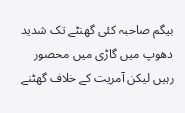بیگم صاحبہ کئی گھنٹے تک شدید دھوپ میں گاڑی میں محصور رہیں لیکن آمریت کے خلاف گھٹنے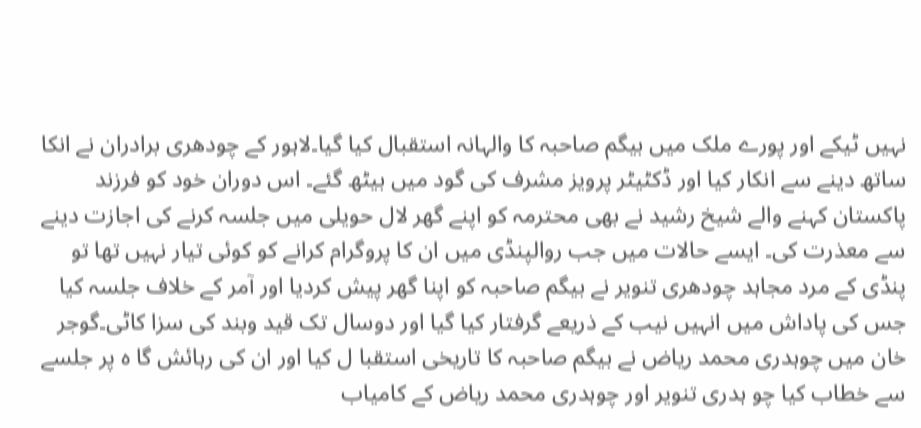نہیں ٹیکے اور پورے ملک میں بیگم صاحبہ کا والہانہ استقبال کیا گیا۔لاہور کے چودھری برادران نے انکا ساتھ دینے سے انکار کیا اور ڈکٹیٹر پرویز مشرف کی گود میں بیٹھ گئے۔ اس دوران خود کو فرزند پاکستان کہنے والے شیخ رشید نے بھی محترمہ کو اپنے گھر لال حویلی میں جلسہ کرنے کی اجازت دینے سے معذرت کی۔ ایسے حالات میں جب روالپنڈی میں ان کا پروگرام کرانے کو کوئی تیار نہیں تھا تو پنڈی کے مرد مجاہد چودھری تنویر نے بیگم صاحبہ کو اپنا گھر پیش کردیا اور آمر کے خلاف جلسہ کیا جس کی پاداش میں انہیں نیب کے ذریعے گرفتار کیا گیا اور دوسال تک قید وبند کی سزا کاٹی۔گوجر خان میں چوہدری محمد ریاض نے بیگم صاحبہ کا تاریخی استقبا ل کیا اور ان کی رہائش گا ہ پر جلسے سے خطاب کیا چو ہدری تنویر اور چوہدری محمد ریاض کے کامیاب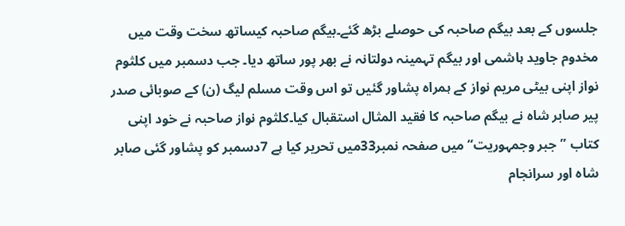جلسوں کے بعد بیگم صاحبہ کی حوصلے بڑھ گئے۔بیگم صاحبہ کیساتھ سخت وقت میں مخدوم جاوید ہاشمی اور بیگم تہمینہ دولتانہ نے بھر پور ساتھ دیا۔ جب دسمبر میں کلثوم نواز اپنی بیٹی مریم نواز کے ہمراہ پشاور گئیں تو اس وقت مسلم لیگ (ن) کے صوبائی صدر پیر صابر شاہ نے بیگم صاحبہ کا فقید المثال استقبال کیا۔کلثوم نواز صاحبہ نے خود اپنی کتاب ”جبر وجمہوریت“ میں صفحہ نمبر33میں تحریر کیا ہے 7دسمبر کو پشاور گئی صابر شاہ اور سرانجام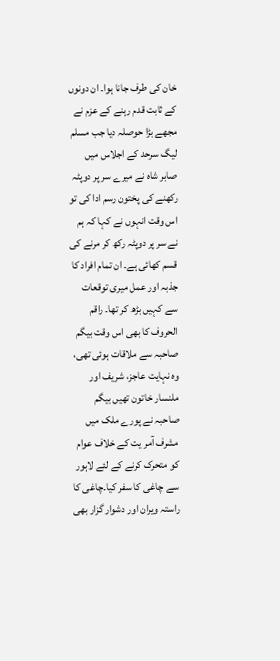خان کی طرف جانا ہوا۔ ان دونوں کے ثابت قدم رہنے کے عزم نے مجھے بڑا حوصلہ دیا جب مسلم لیگ سرحد کے اجلاس میں صابر شاہ نے میرے سر پر دوپٹہ رکھنے کی پختون رسم ادا کی تو اس وقت انہوں نے کہا کہ ہم نے سر پر دوپٹہ رکھ کر مرنے کی قسم کھائی ہے۔ ان تمام افراد کا جذبہ اور عمل میری توقعات سے کہیں بڑھ کر تھا۔ راقم الحروف کا بھی اس وقت بیگم صاحبہ سے ملاقات ہوئی تھی، وہ نہایت عاجز، شریف اور ملنسار خاتون تھیں بیگم صاحبہ نے پورے ملک میں مشرف آمر یت کے خلاف عوام کو متحرک کرنے کے لئے لاہور سے چاغی کا سفر کیا۔چاغی کا راستہ ویران اور دشوار گزار بھی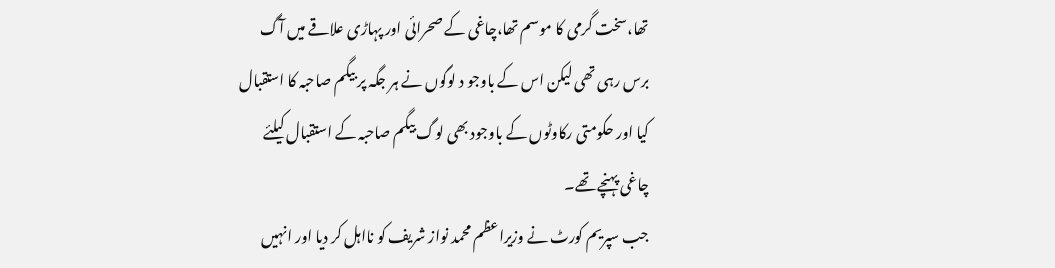تھا،سخت گرمی کا موسم تھا،چاغی کے صحرائی اور پہاڑی علاقے میں آگ برس رہی تھی لیکن اس کے باوجو د لوگوں نے ہر جگہ پر بیگم صاحبہ کا استقبال کیا اور حکومتی رکاوٹوں کے باوجود بھی لوگ بیگم صاحبہ کے استقبال کیلئے چاغی پہنچے تھے۔
جب سپریم کورٹ نے وزیراعظم محمد نواز شریف کو نااہل کر دیا اور انہیں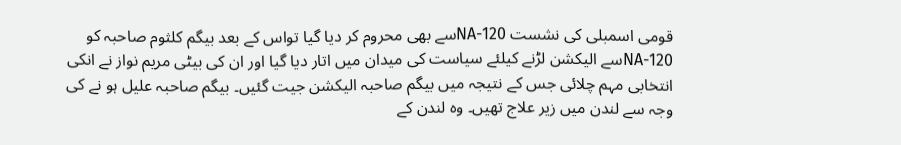قومی اسمبلی کی نشست NA-120سے بھی محروم کر دیا گیا تواس کے بعد بیگم کلثوم صاحبہ کو NA-120سے الیکشن لڑنے کیلئے سیاست کی میدان میں اتار دیا گیا اور ان کی بیٹی مریم نواز نے انکی انتخابی مہم چلائی جس کے نتیجہ میں بیگم صاحبہ الیکشن جیت گئیں۔ بیگم صاحبہ علیل ہو نے کی وجہ سے لندن میں زیر علاج تھیں۔ وہ لندن کے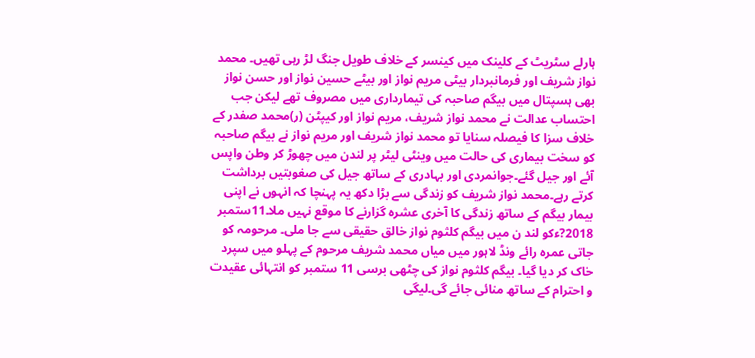ہارلے سٹریٹ کے کلینک میں کینسر کے خلاف طویل جنگ لڑ رہی تھیں۔ محمد نواز شریف اور فرمانبردار بیٹی مریم نواز اور بیٹے حسین نواز اور حسن نواز بھی ہسپتال میں بیگم صاحبہ کی تیمارداری میں مصروف تھے لیکن جب احتساب عدالت نے محمد نواز شریف، مریم نواز اور کیپٹن (ر)محمد صفدر کے خلاف سزا کا فیصلہ سنایا تو محمد نواز شریف اور مریم نواز نے بیگم صاحبہ کو سخت بیماری کی حالت میں وینٹی لیٹر پر لندن میں چھوڑ کر وطن واپس آئے اور جیل گئے۔جوانمردی اور بہادری کے ساتھ جیل کی صغوبتیں برداشت کرتے رہے۔محمد نواز شریف کو زندگی سے بڑا دکھ یہ پہنچا کہ انہوں نے اپنی بیمار بیگم کے ساتھ زندگی کا آخری عشرہ گزارنے کا موقع نہیں ملا۔11ستمبر 2018?ءکو لند ن میں بیگم کلثوم نواز خالق حقیقی سے جا ملی۔ مرحومہ کو جاتی عمرہ رائے ونڈ لاہور میں میاں محمد شریف مرحوم کے پہلو میں سپرد خاک کر دیا گیا۔ بیگم کلثوم نواز کی چٹھی برسی 11 ستمبر کو انتہائی عقیدت و احترام کے ساتھ منائی جائے گی۔لیگی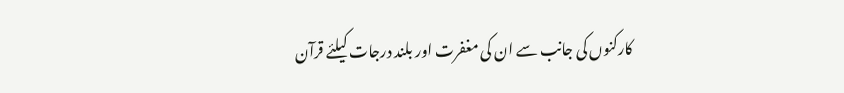کارکنوں کی جانب سے ان کی مغفرت اور بلند درجات کیلئے قرآن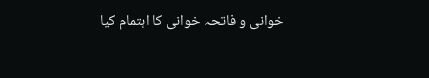خوانی و فاتحہ خوانی کا اہتمام کیا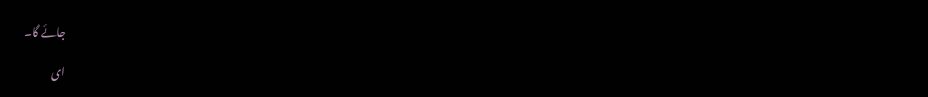جائے گا۔

ای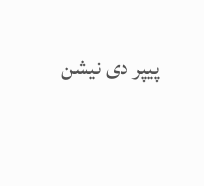پیپر دی نیشن